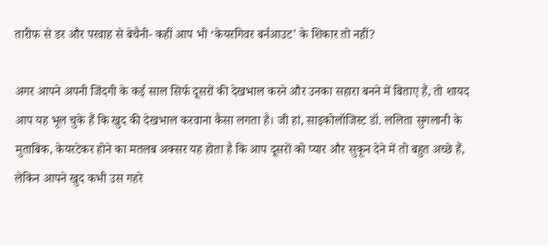तारीफ से डर और परवाह से बेचैनी- कहीं आप भी ‘केयरगिवर बर्नआउट’ के शिकार तो नहीं?

अगर आपने अपनी जिंदगी के कई साल सिर्फ दूसरों की देखभाल करने और उनका सहारा बनने में बिताए हैं, तो शायद आप यह भूल चुके हैं कि खुद की देखभाल करवाना कैसा लगता है। जी हां, साइकोलॉजिस्ट डॉ. ललिता सुगलानी के मुताबिक, केयरटेकर होने का मतलब अक्सर यह होता है कि आप दूसरों को प्यार और सुकून देने में तो बहुत अच्छे हैं, लेकिन आपने खुद कभी उस गहरे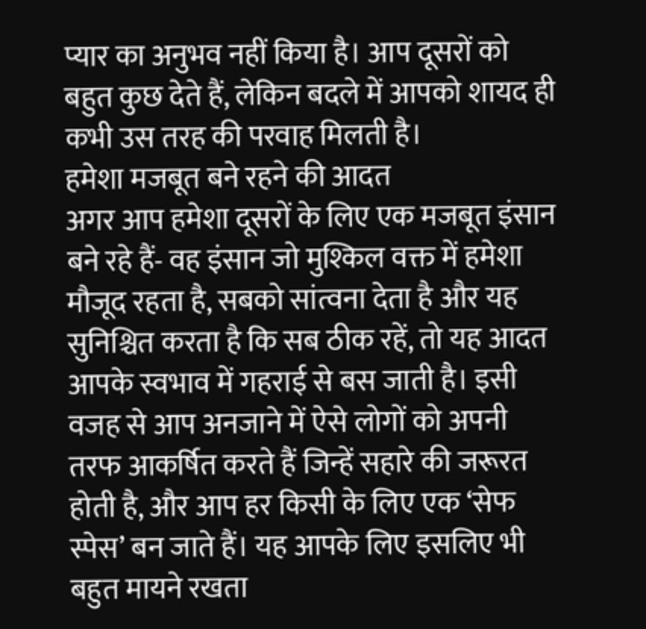प्यार का अनुभव नहीं किया है। आप दूसरों को बहुत कुछ देते हैं, लेकिन बदले में आपको शायद ही कभी उस तरह की परवाह मिलती है।
हमेशा मजबूत बने रहने की आदत
अगर आप हमेशा दूसरों के लिए एक मजबूत इंसान बने रहे हैं- वह इंसान जो मुश्किल वक्त में हमेशा मौजूद रहता है, सबको सांत्वना देता है और यह सुनिश्चित करता है कि सब ठीक रहें, तो यह आदत आपके स्वभाव में गहराई से बस जाती है। इसी वजह से आप अनजाने में ऐसे लोगों को अपनी तरफ आकर्षित करते हैं जिन्हें सहारे की जरूरत होती है, और आप हर किसी के लिए एक ‘सेफ स्पेस’ बन जाते हैं। यह आपके लिए इसलिए भी बहुत मायने रखता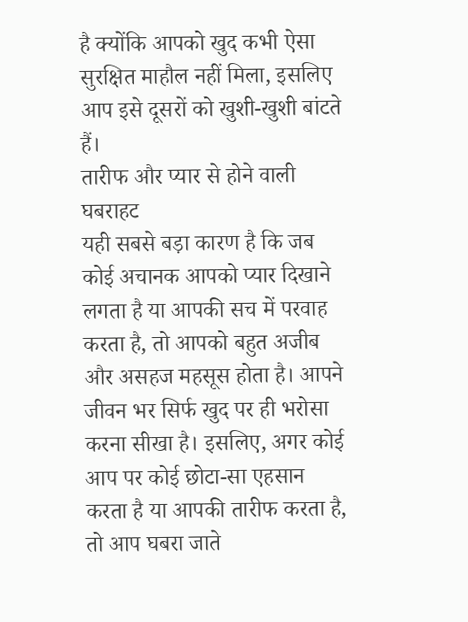है क्योंकि आपको खुद कभी ऐसा सुरक्षित माहौल नहीं मिला, इसलिए आप इसे दूसरों को खुशी-खुशी बांटते हैं।
तारीफ और प्यार से होने वाली घबराहट
यही सबसे बड़ा कारण है कि जब कोई अचानक आपको प्यार दिखाने लगता है या आपकी सच में परवाह करता है, तो आपको बहुत अजीब और असहज महसूस होता है। आपने जीवन भर सिर्फ खुद पर ही भरोसा करना सीखा है। इसलिए, अगर कोई आप पर कोई छोटा-सा एहसान करता है या आपकी तारीफ करता है, तो आप घबरा जाते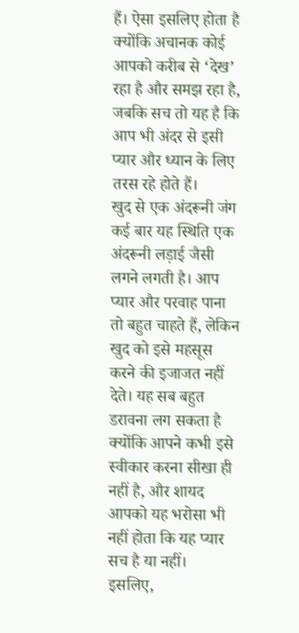हैं। ऐसा इसलिए होता है क्योंकि अचानक कोई आपको करीब से ‘देख’ रहा है और समझ रहा है, जबकि सच तो यह है कि आप भी अंदर से इसी प्यार और ध्यान के लिए तरस रहे होते हैं।
खुद से एक अंदरूनी जंग
कई बार यह स्थिति एक अंदरूनी लड़ाई जैसी लगने लगती है। आप प्यार और परवाह पाना तो बहुत चाहते हैं, लेकिन खुद को इसे महसूस करने की इजाजत नहीं देते। यह सब बहुत डरावना लग सकता है क्योंकि आपने कभी इसे स्वीकार करना सीखा ही नहीं है, और शायद आपको यह भरोसा भी नहीं होता कि यह प्यार सच है या नहीं।
इसलिए,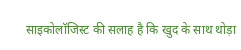साइकोलॉजिस्ट की सलाह है कि खुद के साथ थोड़ा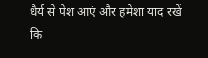धैर्य से पेश आएं और हमेशा याद रखें कि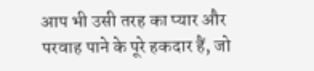आप भी उसी तरह का प्यार और परवाह पाने के पूरे हकदार हैं, जो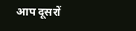आप दूसरों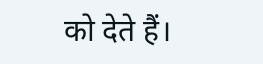को देते हैं।